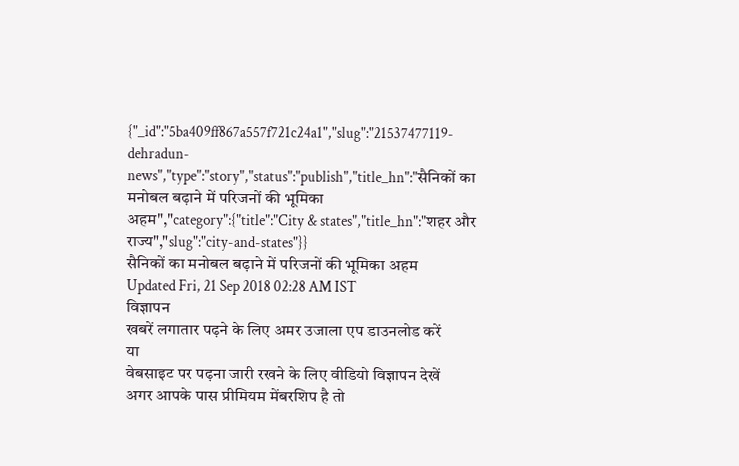{"_id":"5ba409ff867a557f721c24a1","slug":"21537477119-dehradun-news","type":"story","status":"publish","title_hn":"सैनिकों का मनोबल बढ़ाने में परिजनों की भूमिका अहम","category":{"title":"City & states","title_hn":"शहर और राज्य","slug":"city-and-states"}}
सैनिकों का मनोबल बढ़ाने में परिजनों की भूमिका अहम
Updated Fri, 21 Sep 2018 02:28 AM IST
विज्ञापन
खबरें लगातार पढ़ने के लिए अमर उजाला एप डाउनलोड करें
या
वेबसाइट पर पढ़ना जारी रखने के लिए वीडियो विज्ञापन देखें
अगर आपके पास प्रीमियम मेंबरशिप है तो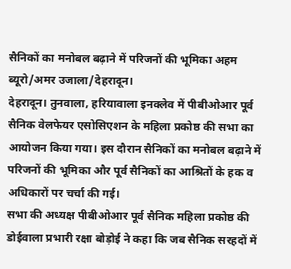सैनिकों का मनोबल बढ़ाने में परिजनों की भूमिका अहम
ब्यूरो/अमर उजाला/देहरादून।
देहरादून। तुनवाला, हरियावाला इनक्लेव में पीबीओआर पूर्व सैनिक वेलफेयर एसोसिएशन के महिला प्रकोष्ठ की सभा का आयोजन किया गया। इस दौरान सैनिकों का मनोबल बढ़ाने में परिजनों की भूमिका और पूर्व सैनिकों का आश्रितों के हक व अधिकारों पर चर्चा की गई।
सभा की अध्यक्ष पीबीओआर पूर्व सैनिक महिला प्रकोष्ठ की डोईवाला प्रभारी रक्षा बोड़ोई ने कहा कि जब सैनिक सरहदों में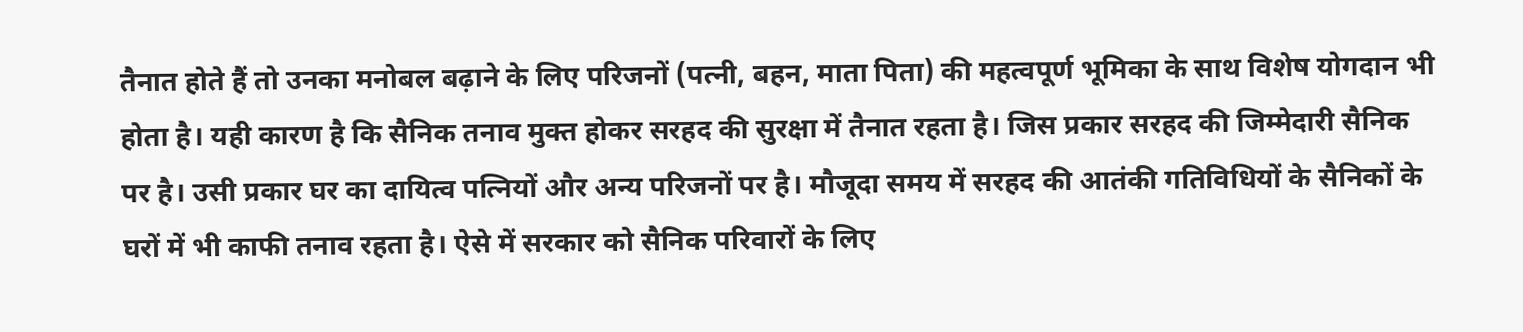तैनात होते हैं तो उनका मनोबल बढ़ाने के लिए परिजनों (पत्नी, बहन, माता पिता) की महत्वपूर्ण भूमिका के साथ विशेष योगदान भी होता है। यही कारण है कि सैनिक तनाव मुक्त होकर सरहद की सुरक्षा में तैनात रहता है। जिस प्रकार सरहद की जिम्मेदारी सैनिक पर है। उसी प्रकार घर का दायित्व पत्नियों और अन्य परिजनों पर है। मौजूदा समय में सरहद की आतंकी गतिविधियों के सैनिकों के घरों में भी काफी तनाव रहता है। ऐसे में सरकार को सैनिक परिवारों के लिए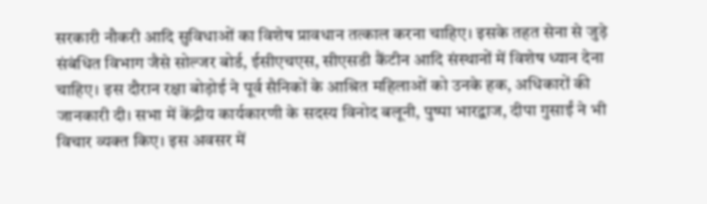सरकारी नौकरी आदि सुविधाओं का विशेष प्रावधान तत्काल करना चाहिए। इसके तहत सेना से जुड़े संबंधित विभाग जैसे सोल्जर बोर्ड, ईसीएचएस, सीएसडी कैंटीन आदि संस्थानों में विशेष ध्यान देना चाहिए। इस दौरान रक्षा बोड़ोई ने पूर्व सैनिकों के आश्रित महिलाओं को उनके हक, अधिकारों की जानकारी दी। सभा में केंद्रीय कार्यकारणी के सदस्य विनोद बलूनी, पुष्पा भारद्वाज, दीपा गुसाईं ने भी विचार व्यक्त किए। इस अवसर में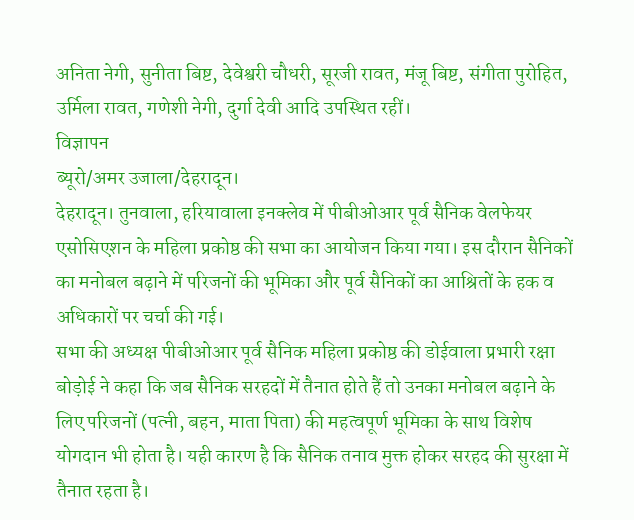अनिता नेगी, सुनीता बिष्ट, देवेश्वरी चौधरी, सूरजी रावत, मंजू बिष्ट, संगीता पुरोहित, उर्मिला रावत, गणेशी नेगी, दुर्गा देवी आदि उपस्थित रहीं।
विज्ञापन
ब्यूरो/अमर उजाला/देहरादून।
देहरादून। तुनवाला, हरियावाला इनक्लेव में पीबीओआर पूर्व सैनिक वेलफेयर एसोसिएशन के महिला प्रकोष्ठ की सभा का आयोजन किया गया। इस दौरान सैनिकों का मनोबल बढ़ाने में परिजनों की भूमिका और पूर्व सैनिकों का आश्रितों के हक व अधिकारों पर चर्चा की गई।
सभा की अध्यक्ष पीबीओआर पूर्व सैनिक महिला प्रकोष्ठ की डोईवाला प्रभारी रक्षा बोड़ोई ने कहा कि जब सैनिक सरहदों में तैनात होते हैं तो उनका मनोबल बढ़ाने के लिए परिजनों (पत्नी, बहन, माता पिता) की महत्वपूर्ण भूमिका के साथ विशेष योगदान भी होता है। यही कारण है कि सैनिक तनाव मुक्त होकर सरहद की सुरक्षा में तैनात रहता है।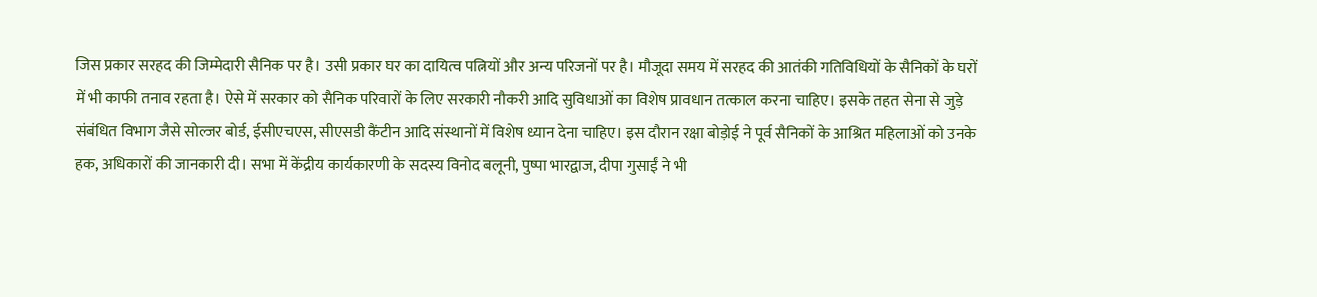जिस प्रकार सरहद की जिम्मेदारी सैनिक पर है। उसी प्रकार घर का दायित्व पत्नियों और अन्य परिजनों पर है। मौजूदा समय में सरहद की आतंकी गतिविधियों के सैनिकों के घरों में भी काफी तनाव रहता है। ऐसे में सरकार को सैनिक परिवारों के लिए सरकारी नौकरी आदि सुविधाओं का विशेष प्रावधान तत्काल करना चाहिए। इसके तहत सेना से जुड़े संबंधित विभाग जैसे सोल्जर बोर्ड, ईसीएचएस, सीएसडी कैंटीन आदि संस्थानों में विशेष ध्यान देना चाहिए। इस दौरान रक्षा बोड़ोई ने पूर्व सैनिकों के आश्रित महिलाओं को उनके हक, अधिकारों की जानकारी दी। सभा में केंद्रीय कार्यकारणी के सदस्य विनोद बलूनी, पुष्पा भारद्वाज, दीपा गुसाईं ने भी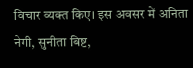विचार व्यक्त किए। इस अवसर में अनिता नेगी, सुनीता बिष्ट,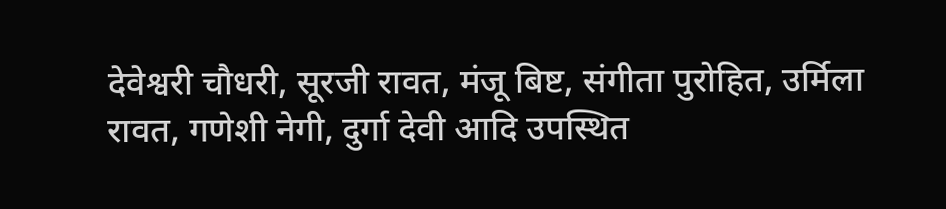देवेश्वरी चौधरी, सूरजी रावत, मंजू बिष्ट, संगीता पुरोहित, उर्मिला रावत, गणेशी नेगी, दुर्गा देवी आदि उपस्थित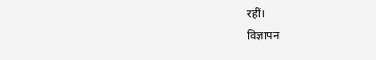रहीं।
विज्ञापन